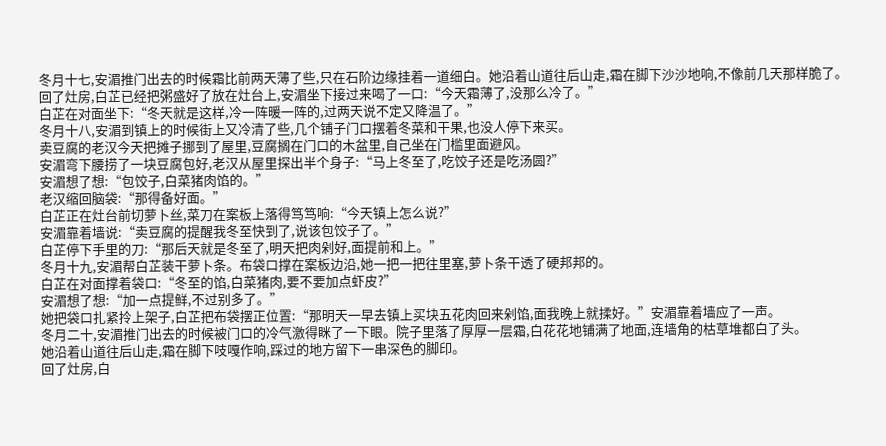冬月十七,安湄推门出去的时候霜比前两天薄了些,只在石阶边缘挂着一道细白。她沿着山道往后山走,霜在脚下沙沙地响,不像前几天那样脆了。
回了灶房,白芷已经把粥盛好了放在灶台上,安湄坐下接过来喝了一口:“今天霜薄了,没那么冷了。”
白芷在对面坐下:“冬天就是这样,冷一阵暖一阵的,过两天说不定又降温了。”
冬月十八,安湄到镇上的时候街上又冷清了些,几个铺子门口摆着冬菜和干果,也没人停下来买。
卖豆腐的老汉今天把摊子挪到了屋里,豆腐搁在门口的木盆里,自己坐在门槛里面避风。
安湄弯下腰捞了一块豆腐包好,老汉从屋里探出半个身子:“马上冬至了,吃饺子还是吃汤圆?”
安湄想了想:“包饺子,白菜猪肉馅的。”
老汉缩回脑袋:“那得备好面。”
白芷正在灶台前切萝卜丝,菜刀在案板上落得笃笃响:“今天镇上怎么说?”
安湄靠着墙说:“卖豆腐的提醒我冬至快到了,说该包饺子了。”
白芷停下手里的刀:“那后天就是冬至了,明天把肉剁好,面提前和上。”
冬月十九,安湄帮白芷装干萝卜条。布袋口撑在案板边沿,她一把一把往里塞,萝卜条干透了硬邦邦的。
白芷在对面撑着袋口:“冬至的馅,白菜猪肉,要不要加点虾皮?”
安湄想了想:“加一点提鲜,不过别多了。”
她把袋口扎紧拎上架子,白芷把布袋摆正位置:“那明天一早去镇上买块五花肉回来剁馅,面我晚上就揉好。”安湄靠着墙应了一声。
冬月二十,安湄推门出去的时候被门口的冷气激得眯了一下眼。院子里落了厚厚一层霜,白花花地铺满了地面,连墙角的枯草堆都白了头。
她沿着山道往后山走,霜在脚下吱嘎作响,踩过的地方留下一串深色的脚印。
回了灶房,白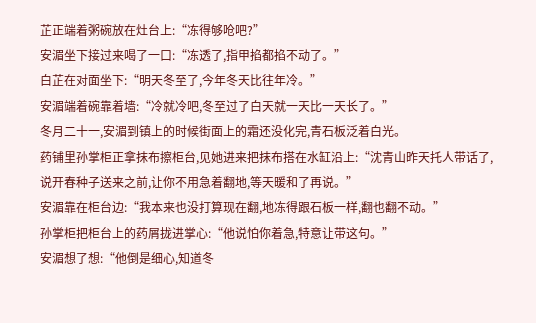芷正端着粥碗放在灶台上:“冻得够呛吧?”
安湄坐下接过来喝了一口:“冻透了,指甲掐都掐不动了。”
白芷在对面坐下:“明天冬至了,今年冬天比往年冷。”
安湄端着碗靠着墙:“冷就冷吧,冬至过了白天就一天比一天长了。”
冬月二十一,安湄到镇上的时候街面上的霜还没化完,青石板泛着白光。
药铺里孙掌柜正拿抹布擦柜台,见她进来把抹布搭在水缸沿上:“沈青山昨天托人带话了,说开春种子送来之前,让你不用急着翻地,等天暖和了再说。”
安湄靠在柜台边:“我本来也没打算现在翻,地冻得跟石板一样,翻也翻不动。”
孙掌柜把柜台上的药屑拢进掌心:“他说怕你着急,特意让带这句。”
安湄想了想:“他倒是细心,知道冬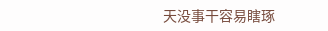天没事干容易瞎琢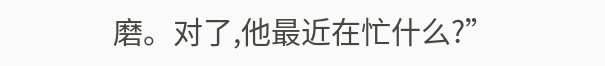磨。对了,他最近在忙什么?”